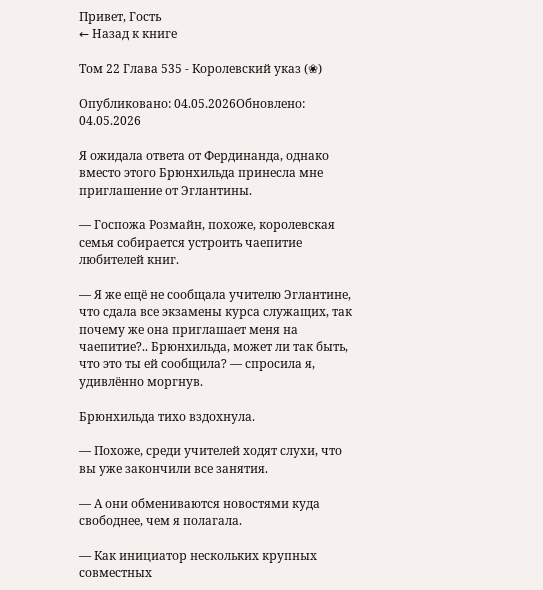Привет, Гость
← Назад к книге

Том 22 Глава 535 - Королевский указ (❀)

Опубликовано: 04.05.2026Обновлено: 04.05.2026

Я ожидала ответа от Фердинанда, однако вместо этого Брюнхильда принесла мне приглашение от Эглантины.

— Госпожа Розмайн, похоже, королевская семья собирается устроить чаепитие любителей книг.

— Я же ещё не сообщала учителю Эглантине, что сдала все экзамены курса служащих, так почему же она приглашает меня на чаепитие?.. Брюнхильда, может ли так быть, что это ты ей сообщила? — спросила я, удивлённо моргнув.

Брюнхильда тихо вздохнула.

— Похоже, среди учителей ходят слухи, что вы уже закончили все занятия.

— А они обмениваются новостями куда свободнее, чем я полагала.

— Как инициатор нескольких крупных совместных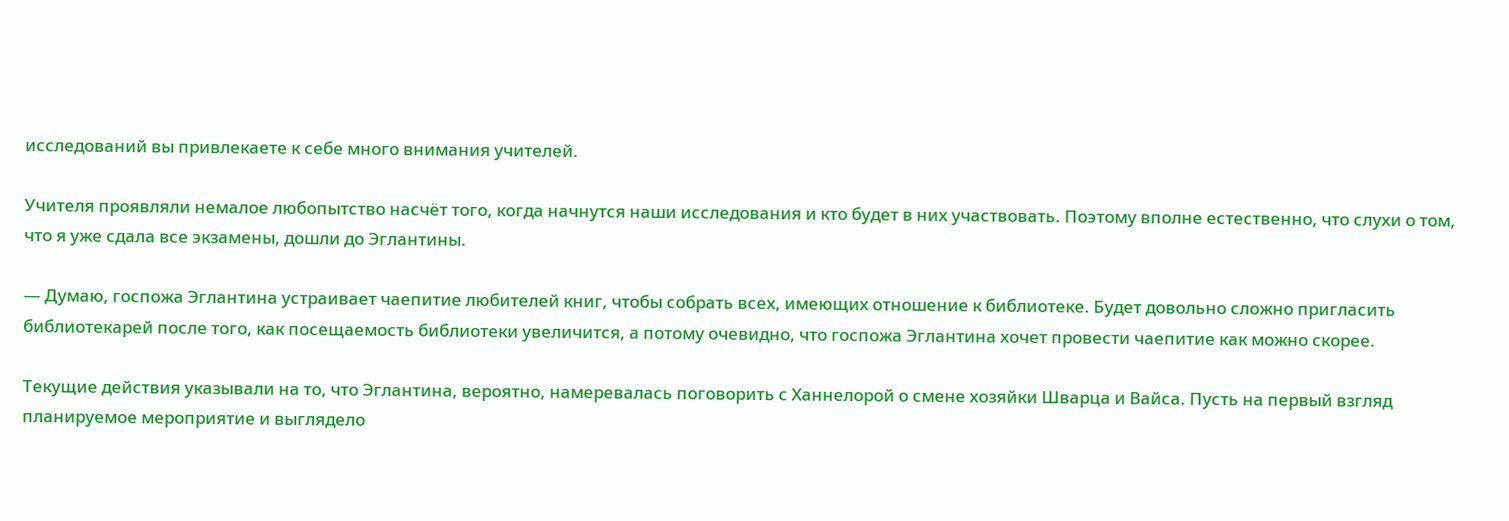исследований вы привлекаете к себе много внимания учителей.

Учителя проявляли немалое любопытство насчёт того, когда начнутся наши исследования и кто будет в них участвовать. Поэтому вполне естественно, что слухи о том, что я уже сдала все экзамены, дошли до Эглантины.

— Думаю, госпожа Эглантина устраивает чаепитие любителей книг, чтобы собрать всех, имеющих отношение к библиотеке. Будет довольно сложно пригласить библиотекарей после того, как посещаемость библиотеки увеличится, а потому очевидно, что госпожа Эглантина хочет провести чаепитие как можно скорее.

Текущие действия указывали на то, что Эглантина, вероятно, намеревалась поговорить с Ханнелорой о смене хозяйки Шварца и Вайса. Пусть на первый взгляд планируемое мероприятие и выглядело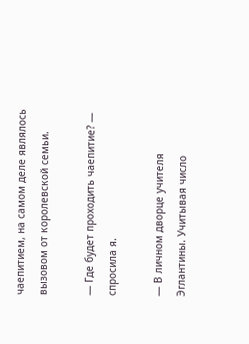чаепитием, на самом деле являлось вызовом от королевской семьи.

— Где будет проходить чаепитие? — спросила я.

— В личном дворце учителя Эглантины. Учитывая число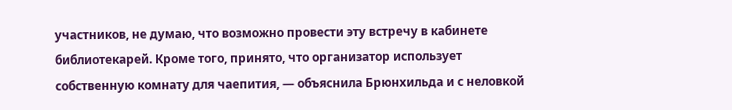участников, не думаю, что возможно провести эту встречу в кабинете библиотекарей. Кроме того, принято, что организатор использует собственную комнату для чаепития, — объяснила Брюнхильда и с неловкой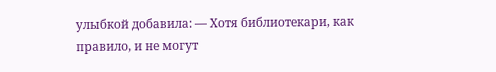улыбкой добавила: — Хотя библиотекари, как правило, и не могут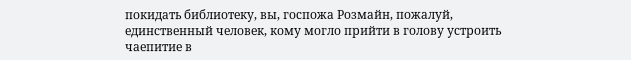покидать библиотеку, вы, госпожа Розмайн, пожалуй, единственный человек, кому могло прийти в голову устроить чаепитие в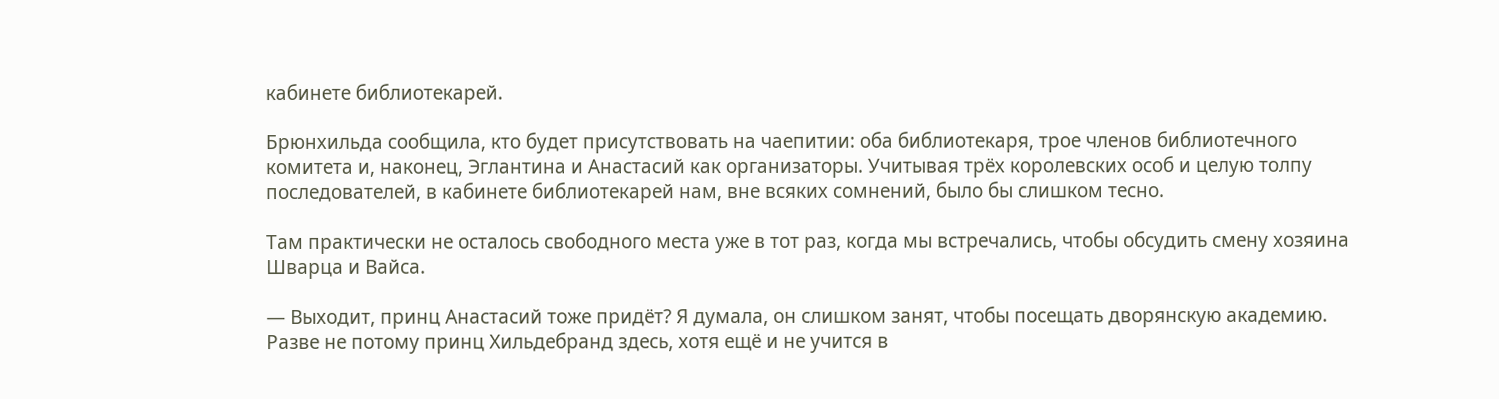кабинете библиотекарей.

Брюнхильда сообщила, кто будет присутствовать на чаепитии: оба библиотекаря, трое членов библиотечного комитета и, наконец, Эглантина и Анастасий как организаторы. Учитывая трёх королевских особ и целую толпу последователей, в кабинете библиотекарей нам, вне всяких сомнений, было бы слишком тесно.

Там практически не осталось свободного места уже в тот раз, когда мы встречались, чтобы обсудить смену хозяина Шварца и Вайса.

— Выходит, принц Анастасий тоже придёт? Я думала, он слишком занят, чтобы посещать дворянскую академию. Разве не потому принц Хильдебранд здесь, хотя ещё и не учится в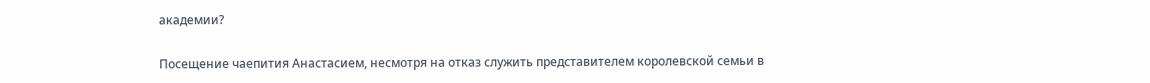академии?

Посещение чаепития Анастасием, несмотря на отказ служить представителем королевской семьи в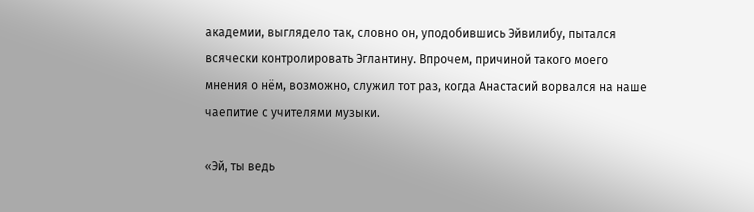академии, выглядело так, словно он, уподобившись Эйвилибу, пытался всячески контролировать Эглантину. Впрочем, причиной такого моего мнения о нём, возможно, служил тот раз, когда Анастасий ворвался на наше чаепитие с учителями музыки.

«Эй, ты ведь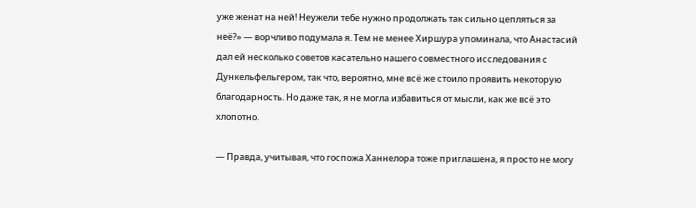уже женат на ней! Неужели тебе нужно продолжать так сильно цепляться за неё?» — ворчливо подумала я. Тем не менее Хиршура упоминала, что Анастасий дал ей несколько советов касательно нашего совместного исследования с Дункельфельгером, так что, вероятно, мне всё же стоило проявить некоторую благодарность. Но даже так, я не могла избавиться от мысли, как же всё это хлопотно.

— Правда, учитывая, что госпожа Ханнелора тоже приглашена, я просто не могу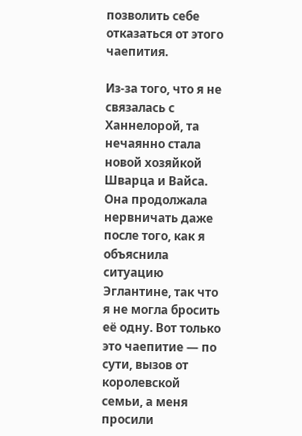позволить себе отказаться от этого чаепития.

Из-за того, что я не связалась с Ханнелорой, та нечаянно стала новой хозяйкой Шварца и Вайса. Она продолжала нервничать даже после того, как я объяснила ситуацию Эглантине, так что я не могла бросить её одну. Вот только это чаепитие — по сути, вызов от королевской семьи, а меня просили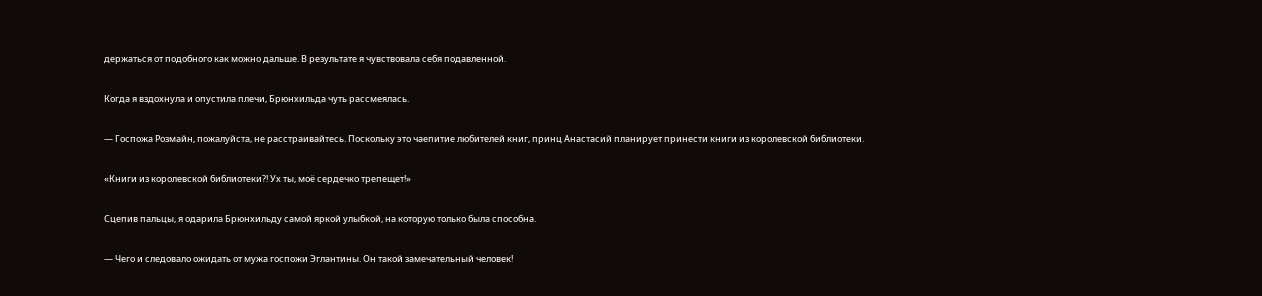держаться от подобного как можно дальше. В результате я чувствовала себя подавленной.

Когда я вздохнула и опустила плечи, Брюнхильда чуть рассмеялась.

— Госпожа Розмайн, пожалуйста, не расстраивайтесь. Поскольку это чаепитие любителей книг, принц Анастасий планирует принести книги из королевской библиотеки.

«Книги из королевской библиотеки?! Ух ты, моё сердечко трепещет!»

Сцепив пальцы, я одарила Брюнхильду самой яркой улыбкой, на которую только была способна.

— Чего и следовало ожидать от мужа госпожи Эглантины. Он такой замечательный человек!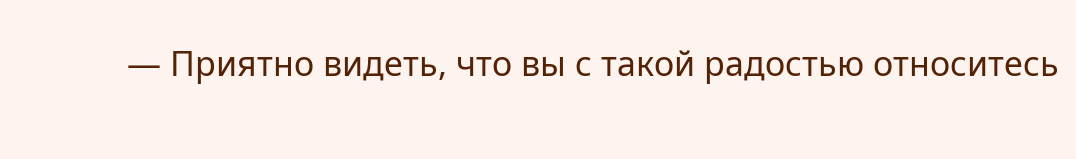— Приятно видеть, что вы с такой радостью относитесь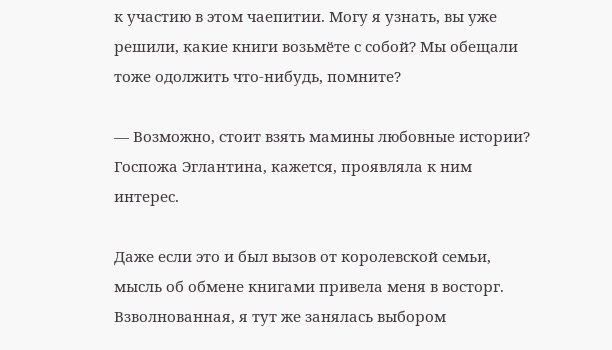к участию в этом чаепитии. Могу я узнать, вы уже решили, какие книги возьмёте с собой? Мы обещали тоже одолжить что-нибудь, помните?

— Возможно, стоит взять мамины любовные истории? Госпожа Эглантина, кажется, проявляла к ним интерес.

Даже если это и был вызов от королевской семьи, мысль об обмене книгами привела меня в восторг. Взволнованная, я тут же занялась выбором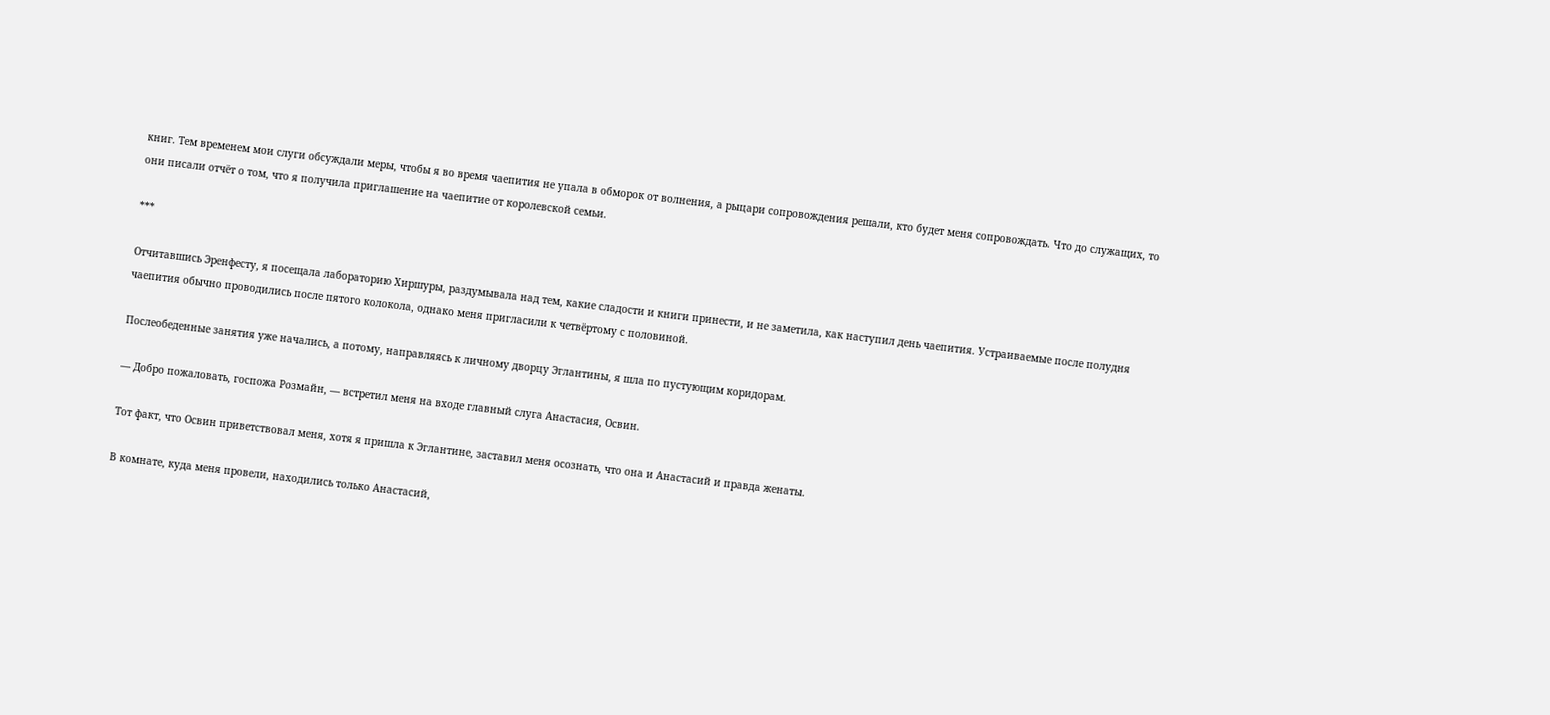книг. Тем временем мои слуги обсуждали меры, чтобы я во время чаепития не упала в обморок от волнения, а рыцари сопровождения решали, кто будет меня сопровождать. Что до служащих, то они писали отчёт о том, что я получила приглашение на чаепитие от королевской семьи.

***

Отчитавшись Эренфесту, я посещала лабораторию Хиршуры, раздумывала над тем, какие сладости и книги принести, и не заметила, как наступил день чаепития. Устраиваемые после полудня чаепития обычно проводились после пятого колокола, однако меня пригласили к четвёртому с половиной.

Послеобеденные занятия уже начались, а потому, направляясь к личному дворцу Эглантины, я шла по пустующим коридорам.

— Добро пожаловать, госпожа Розмайн, — встретил меня на входе главный слуга Анастасия, Освин.

Тот факт, что Освин приветствовал меня, хотя я пришла к Эглантине, заставил меня осознать, что она и Анастасий и правда женаты.

В комнате, куда меня провели, находились только Анастасий,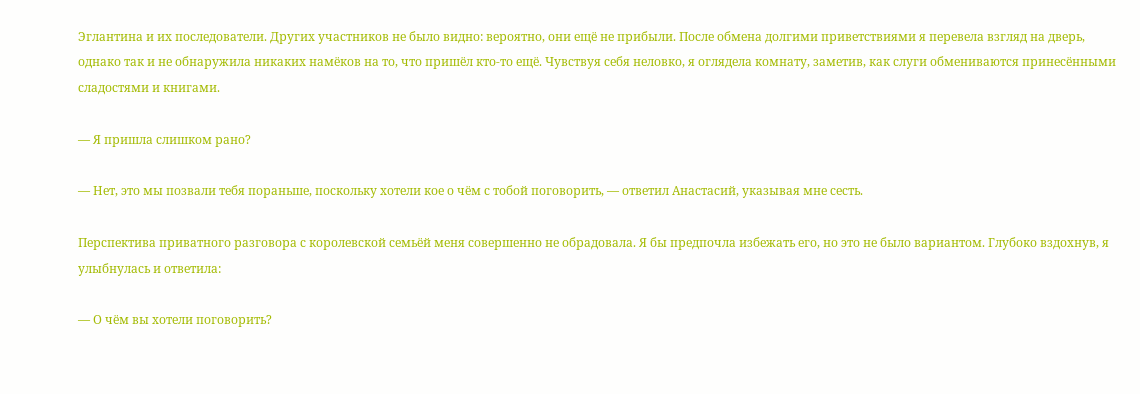Эглантина и их последователи. Других участников не было видно: вероятно, они ещё не прибыли. После обмена долгими приветствиями я перевела взгляд на дверь, однако так и не обнаружила никаких намёков на то, что пришёл кто-то ещё. Чувствуя себя неловко, я оглядела комнату, заметив, как слуги обмениваются принесёнными сладостями и книгами.

— Я пришла слишком рано?

— Нет, это мы позвали тебя пораньше, поскольку хотели кое о чём с тобой поговорить, — ответил Анастасий, указывая мне сесть.

Перспектива приватного разговора с королевской семьёй меня совершенно не обрадовала. Я бы предпочла избежать его, но это не было вариантом. Глубоко вздохнув, я улыбнулась и ответила:

— О чём вы хотели поговорить?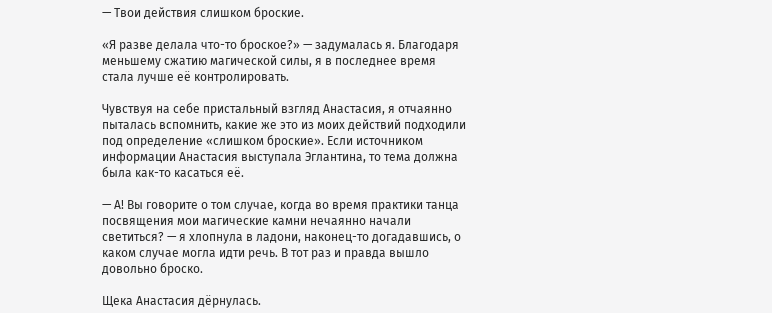— Твои действия слишком броские.

«Я разве делала что-то броское?» — задумалась я. Благодаря меньшему сжатию магической силы, я в последнее время стала лучше её контролировать.

Чувствуя на себе пристальный взгляд Анастасия, я отчаянно пыталась вспомнить, какие же это из моих действий подходили под определение «слишком броские». Если источником информации Анастасия выступала Эглантина, то тема должна была как-то касаться её.

— А! Вы говорите о том случае, когда во время практики танца посвящения мои магические камни нечаянно начали светиться? — я хлопнула в ладони, наконец-то догадавшись, о каком случае могла идти речь. В тот раз и правда вышло довольно броско.

Щека Анастасия дёрнулась.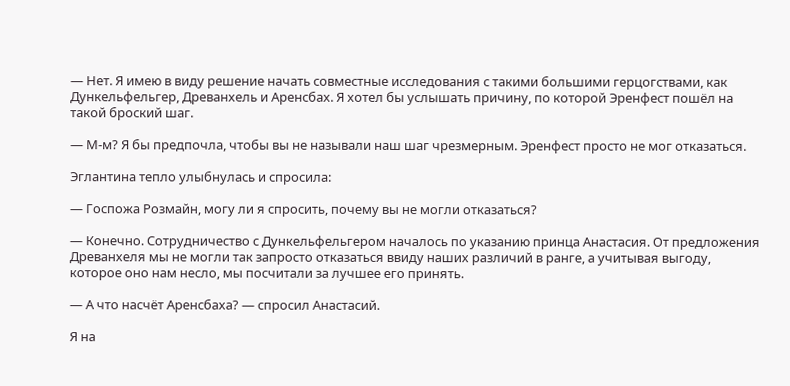— Нет. Я имею в виду решение начать совместные исследования с такими большими герцогствами, как Дункельфельгер, Древанхель и Аренсбах. Я хотел бы услышать причину, по которой Эренфест пошёл на такой броский шаг.

— М-м? Я бы предпочла, чтобы вы не называли наш шаг чрезмерным. Эренфест просто не мог отказаться.

Эглантина тепло улыбнулась и спросила:

— Госпожа Розмайн, могу ли я спросить, почему вы не могли отказаться?

— Конечно. Сотрудничество с Дункельфельгером началось по указанию принца Анастасия. От предложения Древанхеля мы не могли так запросто отказаться ввиду наших различий в ранге, а учитывая выгоду, которое оно нам несло, мы посчитали за лучшее его принять.

— А что насчёт Аренсбаха? — спросил Анастасий.

Я на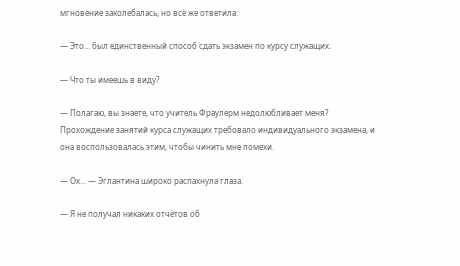мгновение заколебалась, но всё же ответила:

— Это… был единственный способ сдать экзамен по курсу служащих.

— Что ты имеешь в виду?

— Полагаю, вы знаете, что учитель Фраулерм недолюбливает меня? Прохождение занятий курса служащих требовало индивидуального экзамена, и она воспользовалась этим, чтобы чинить мне помехи.

— Ох… — Эглантина широко распахнула глаза.

— Я не получал никаких отчётов об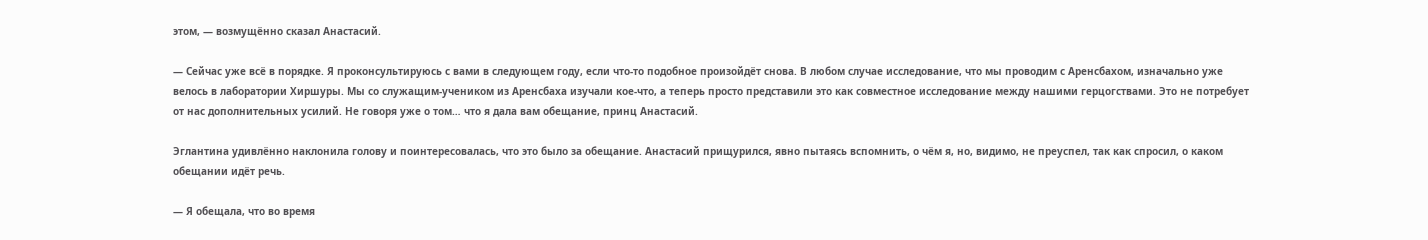этом, — возмущённо сказал Анастасий.

— Сейчас уже всё в порядке. Я проконсультируюсь с вами в следующем году, если что-то подобное произойдёт снова. В любом случае исследование, что мы проводим с Аренсбахом, изначально уже велось в лаборатории Хиршуры. Мы со служащим-учеником из Аренсбаха изучали кое-что, а теперь просто представили это как совместное исследование между нашими герцогствами. Это не потребует от нас дополнительных усилий. Не говоря уже о том… что я дала вам обещание, принц Анастасий.

Эглантина удивлённо наклонила голову и поинтересовалась, что это было за обещание. Анастасий прищурился, явно пытаясь вспомнить, о чём я, но, видимо, не преуспел, так как спросил, о каком обещании идёт речь.

— Я обещала, что во время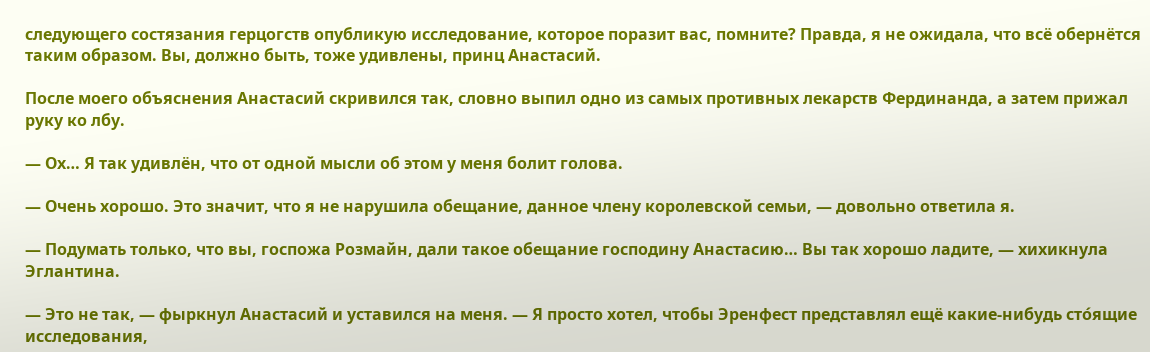следующего состязания герцогств опубликую исследование, которое поразит вас, помните? Правда, я не ожидала, что всё обернётся таким образом. Вы, должно быть, тоже удивлены, принц Анастасий.

После моего объяснения Анастасий скривился так, словно выпил одно из самых противных лекарств Фердинанда, а затем прижал руку ко лбу.

— Ох… Я так удивлён, что от одной мысли об этом у меня болит голова.

— Очень хорошо. Это значит, что я не нарушила обещание, данное члену королевской семьи, — довольно ответила я.

— Подумать только, что вы, госпожа Розмайн, дали такое обещание господину Анастасию… Вы так хорошо ладите, — хихикнула Эглантина.

— Это не так, — фыркнул Анастасий и уставился на меня. — Я просто хотел, чтобы Эренфест представлял ещё какие-нибудь сто́ящие исследования,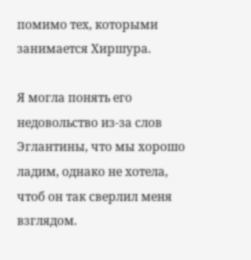помимо тех, которыми занимается Хиршура.

Я могла понять его недовольство из-за слов Эглантины, что мы хорошо ладим, однако не хотела, чтоб он так сверлил меня взглядом.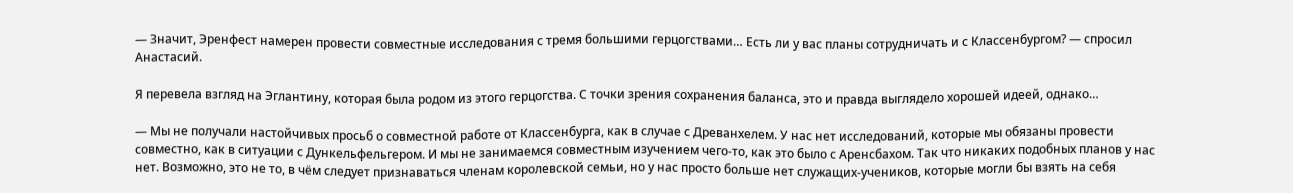— Значит, Эренфест намерен провести совместные исследования с тремя большими герцогствами… Есть ли у вас планы сотрудничать и с Классенбургом? — спросил Анастасий.

Я перевела взгляд на Эглантину, которая была родом из этого герцогства. С точки зрения сохранения баланса, это и правда выглядело хорошей идеей, однако…

— Мы не получали настойчивых просьб о совместной работе от Классенбурга, как в случае с Древанхелем. У нас нет исследований, которые мы обязаны провести совместно, как в ситуации с Дункельфельгером. И мы не занимаемся совместным изучением чего-то, как это было с Аренсбахом. Так что никаких подобных планов у нас нет. Возможно, это не то, в чём следует признаваться членам королевской семьи, но у нас просто больше нет служащих-учеников, которые могли бы взять на себя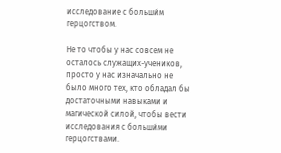исследование с больши́м герцогством.

Не то чтобы у нас совсем не осталось служащих-учеников, просто у нас изначально не было много тех, кто обладал бы достаточными навыками и магической силой, чтобы вести исследования с больши́ми герцогствами.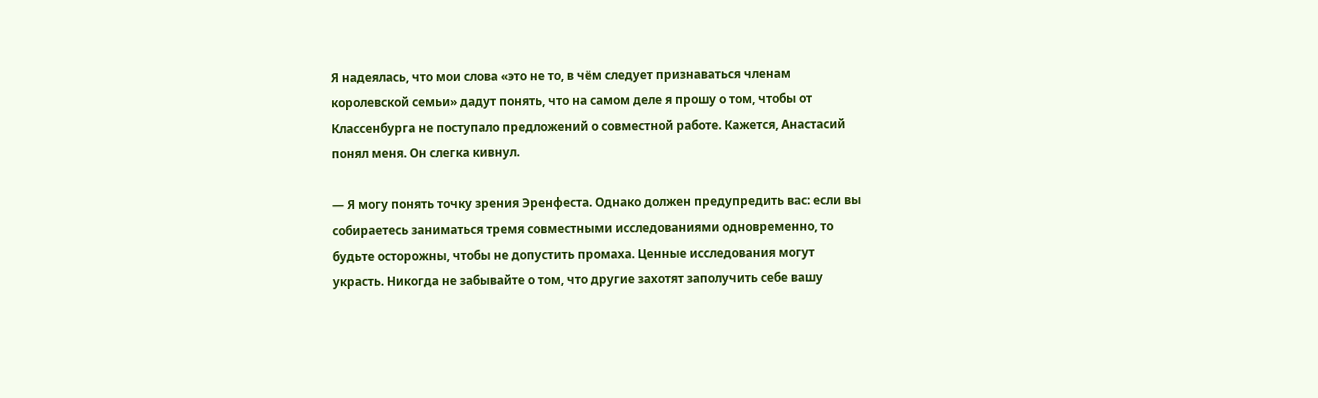Я надеялась, что мои слова «это не то, в чём следует признаваться членам королевской семьи» дадут понять, что на самом деле я прошу о том, чтобы от Классенбурга не поступало предложений о совместной работе. Кажется, Анастасий понял меня. Он слегка кивнул.

— Я могу понять точку зрения Эренфеста. Однако должен предупредить вас: если вы собираетесь заниматься тремя совместными исследованиями одновременно, то будьте осторожны, чтобы не допустить промаха. Ценные исследования могут украсть. Никогда не забывайте о том, что другие захотят заполучить себе вашу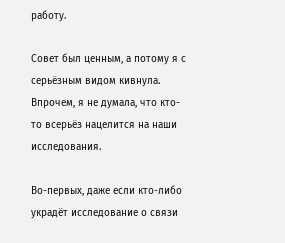работу.

Совет был ценным, а потому я с серьёзным видом кивнула. Впрочем, я не думала, что кто-то всерьёз нацелится на наши исследования.

Во-первых, даже если кто-либо украдёт исследование о связи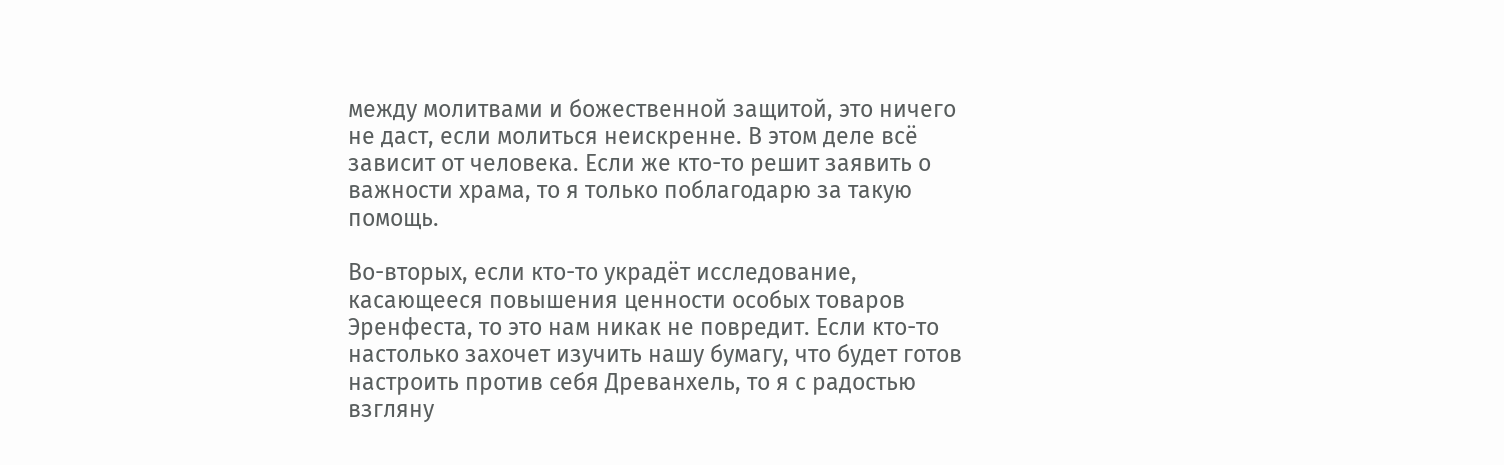между молитвами и божественной защитой, это ничего не даст, если молиться неискренне. В этом деле всё зависит от человека. Если же кто-то решит заявить о важности храма, то я только поблагодарю за такую помощь.

Во-вторых, если кто-то украдёт исследование, касающееся повышения ценности особых товаров Эренфеста, то это нам никак не повредит. Если кто-то настолько захочет изучить нашу бумагу, что будет готов настроить против себя Древанхель, то я с радостью взгляну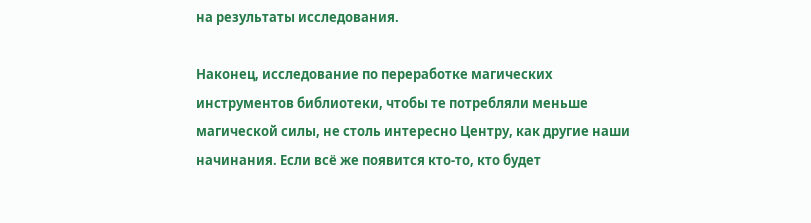на результаты исследования.

Наконец, исследование по переработке магических инструментов библиотеки, чтобы те потребляли меньше магической силы, не столь интересно Центру, как другие наши начинания. Если всё же появится кто-то, кто будет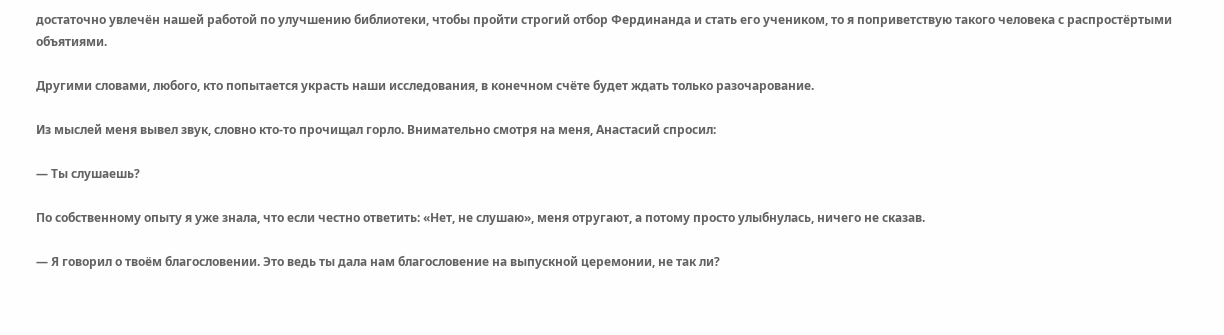достаточно увлечён нашей работой по улучшению библиотеки, чтобы пройти строгий отбор Фердинанда и стать его учеником, то я поприветствую такого человека с распростёртыми объятиями.

Другими словами, любого, кто попытается украсть наши исследования, в конечном счёте будет ждать только разочарование.

Из мыслей меня вывел звук, словно кто-то прочищал горло. Внимательно смотря на меня, Анастасий спросил:

— Ты слушаешь?

По собственному опыту я уже знала, что если честно ответить: «Нет, не слушаю», меня отругают, а потому просто улыбнулась, ничего не сказав.

— Я говорил о твоём благословении. Это ведь ты дала нам благословение на выпускной церемонии, не так ли?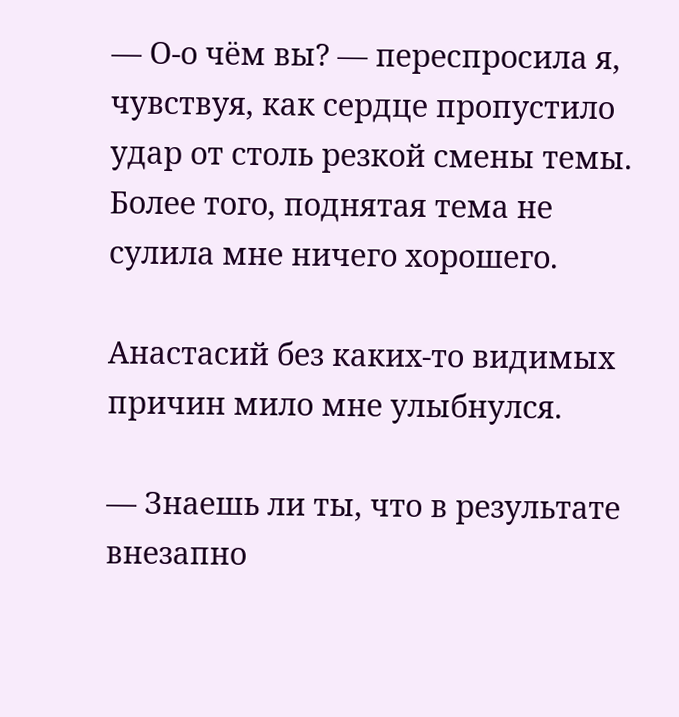— О-о чём вы? — переспросила я, чувствуя, как сердце пропустило удар от столь резкой смены темы. Более того, поднятая тема не сулила мне ничего хорошего.

Анастасий без каких-то видимых причин мило мне улыбнулся.

— Знаешь ли ты, что в результате внезапно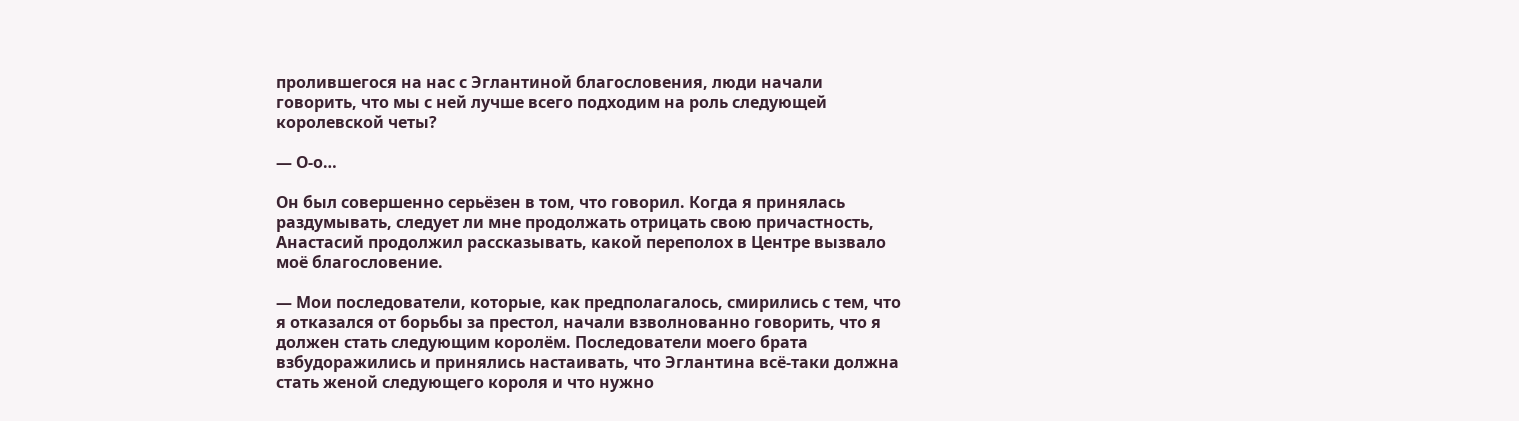пролившегося на нас с Эглантиной благословения, люди начали говорить, что мы с ней лучше всего подходим на роль следующей королевской четы?

— О-о…

Он был совершенно серьёзен в том, что говорил. Когда я принялась раздумывать, следует ли мне продолжать отрицать свою причастность, Анастасий продолжил рассказывать, какой переполох в Центре вызвало моё благословение.

— Мои последователи, которые, как предполагалось, смирились с тем, что я отказался от борьбы за престол, начали взволнованно говорить, что я должен стать следующим королём. Последователи моего брата взбудоражились и принялись настаивать, что Эглантина всё-таки должна стать женой следующего короля и что нужно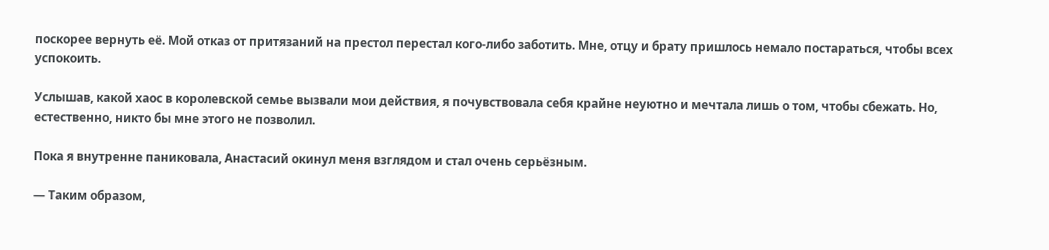поскорее вернуть её. Мой отказ от притязаний на престол перестал кого-либо заботить. Мне, отцу и брату пришлось немало постараться, чтобы всех успокоить.

Услышав, какой хаос в королевской семье вызвали мои действия, я почувствовала себя крайне неуютно и мечтала лишь о том, чтобы сбежать. Но, естественно, никто бы мне этого не позволил.

Пока я внутренне паниковала, Анастасий окинул меня взглядом и стал очень серьёзным.

— Таким образом,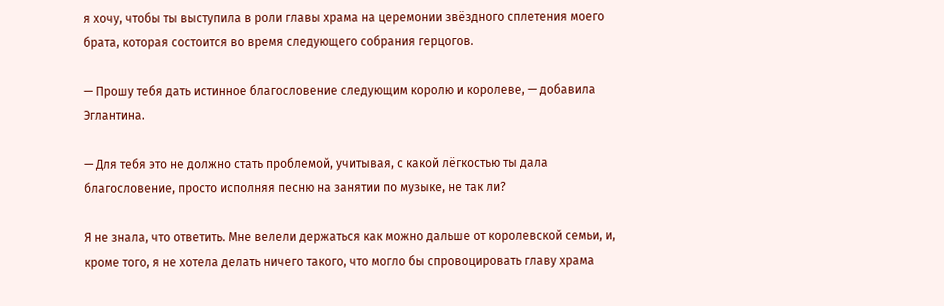я хочу, чтобы ты выступила в роли главы храма на церемонии звёздного сплетения моего брата, которая состоится во время следующего собрания герцогов.

— Прошу тебя дать истинное благословение следующим королю и королеве, — добавила Эглантина.

— Для тебя это не должно стать проблемой, учитывая, с какой лёгкостью ты дала благословение, просто исполняя песню на занятии по музыке, не так ли?

Я не знала, что ответить. Мне велели держаться как можно дальше от королевской семьи, и, кроме того, я не хотела делать ничего такого, что могло бы спровоцировать главу храма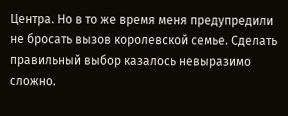Центра. Но в то же время меня предупредили не бросать вызов королевской семье. Сделать правильный выбор казалось невыразимо сложно.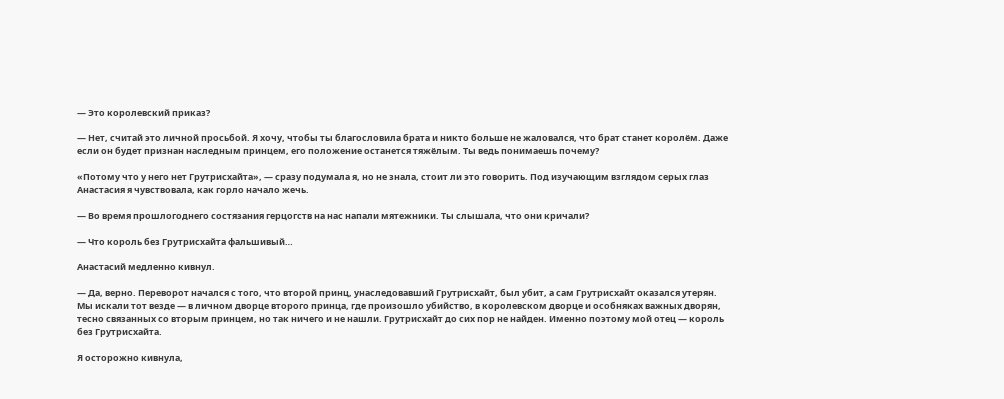— Это королевский приказ?

— Нет, считай это личной просьбой. Я хочу, чтобы ты благословила брата и никто больше не жаловался, что брат станет королём. Даже если он будет признан наследным принцем, его положение останется тяжёлым. Ты ведь понимаешь почему?

«Потому что у него нет Грутрисхайта», — сразу подумала я, но не знала, стоит ли это говорить. Под изучающим взглядом серых глаз Анастасия я чувствовала, как горло начало жечь.

— Во время прошлогоднего состязания герцогств на нас напали мятежники. Ты слышала, что они кричали?

— Что король без Грутрисхайта фальшивый…

Анастасий медленно кивнул.

— Да, верно. Переворот начался с того, что второй принц, унаследовавший Грутрисхайт, был убит, а сам Грутрисхайт оказался утерян. Мы искали тот везде — в личном дворце второго принца, где произошло убийство, в королевском дворце и особняках важных дворян, тесно связанных со вторым принцем, но так ничего и не нашли. Грутрисхайт до сих пор не найден. Именно поэтому мой отец — король без Грутрисхайта.

Я осторожно кивнула,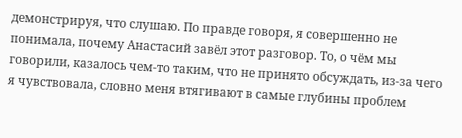демонстрируя, что слушаю. По правде говоря, я совершенно не понимала, почему Анастасий завёл этот разговор. То, о чём мы говорили, казалось чем-то таким, что не принято обсуждать, из-за чего я чувствовала, словно меня втягивают в самые глубины проблем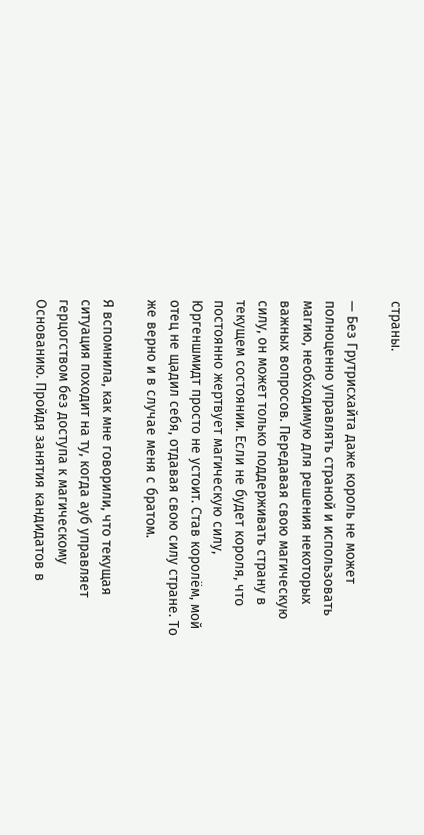страны.

— Без Грутрисхайта даже король не может полноценно управлять страной и использовать магию, необходимую для решения некоторых важных вопросов. Передавая свою магическую силу, он может только поддерживать страну в текущем состоянии. Если не будет короля, что постоянно жертвует магическую силу, Юргеншмидт просто не устоит. Став королём, мой отец не щадил себя, отдавая свою силу стране. То же верно и в случае меня с братом.

Я вспомнила, как мне говорили, что текущая ситуация походит на ту, когда ауб управляет герцогством без доступа к магическому Основанию. Пройдя занятия кандидатов в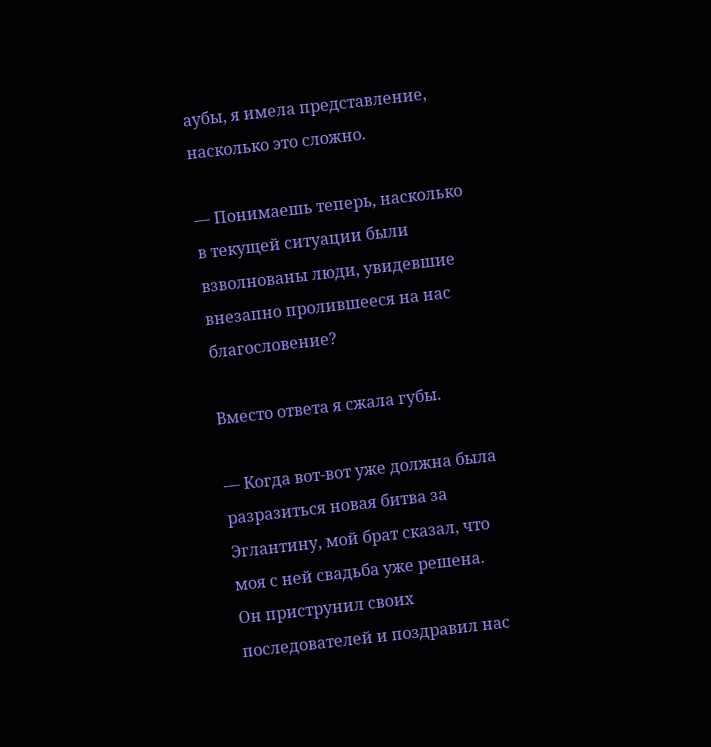аубы, я имела представление, насколько это сложно.

— Понимаешь теперь, насколько в текущей ситуации были взволнованы люди, увидевшие внезапно пролившееся на нас благословение?

Вместо ответа я сжала губы.

— Когда вот-вот уже должна была разразиться новая битва за Эглантину, мой брат сказал, что моя с ней свадьба уже решена. Он приструнил своих последователей и поздравил нас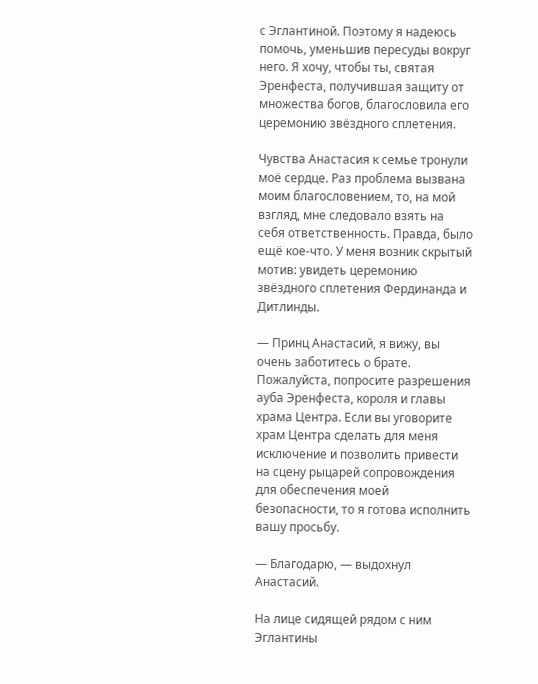с Эглантиной. Поэтому я надеюсь помочь, уменьшив пересуды вокруг него. Я хочу, чтобы ты, святая Эренфеста, получившая защиту от множества богов, благословила его церемонию звёздного сплетения.

Чувства Анастасия к семье тронули моё сердце. Раз проблема вызвана моим благословением, то, на мой взгляд, мне следовало взять на себя ответственность. Правда, было ещё кое-что. У меня возник скрытый мотив: увидеть церемонию звёздного сплетения Фердинанда и Дитлинды.

— Принц Анастасий, я вижу, вы очень заботитесь о брате. Пожалуйста, попросите разрешения ауба Эренфеста, короля и главы храма Центра. Если вы уговорите храм Центра сделать для меня исключение и позволить привести на сцену рыцарей сопровождения для обеспечения моей безопасности, то я готова исполнить вашу просьбу.

— Благодарю, — выдохнул Анастасий.

На лице сидящей рядом с ним Эглантины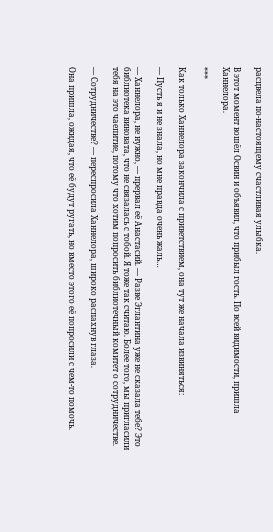расцвела по-настоящему счастливая улыбка.

В этот момент вошёл Освин и объявил, что прибыл гость. По всей видимости, пришла Ханнелора.

***

Как только Ханнелора закончила с приветствием, она тут же начала извиняться:

— Пусть я и не знала, но мне правда очень жаль…

— Ханнелора, не нужно, — прервал её Анастасий. — Разве Эглантина уже не сказала тебе? Это библиотека виновата, что не связалась с тобой. Я тоже так считаю. Более того, мы пригласили тебя на это чаепитие, потому что хотим попросить библиотечный комитет о сотрудничестве.

— Сотрудничестве? — переспросила Ханнелора, широко распахнув глаза.

Она пришла, ожидая, что её будут ругать, но вместо этого её попросили с чем-то помочь.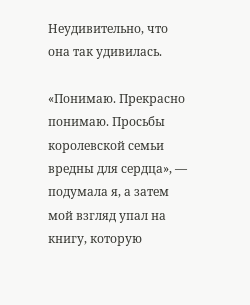Неудивительно, что она так удивилась.

«Понимаю. Прекрасно понимаю. Просьбы королевской семьи вредны для сердца», — подумала я, а затем мой взгляд упал на книгу, которую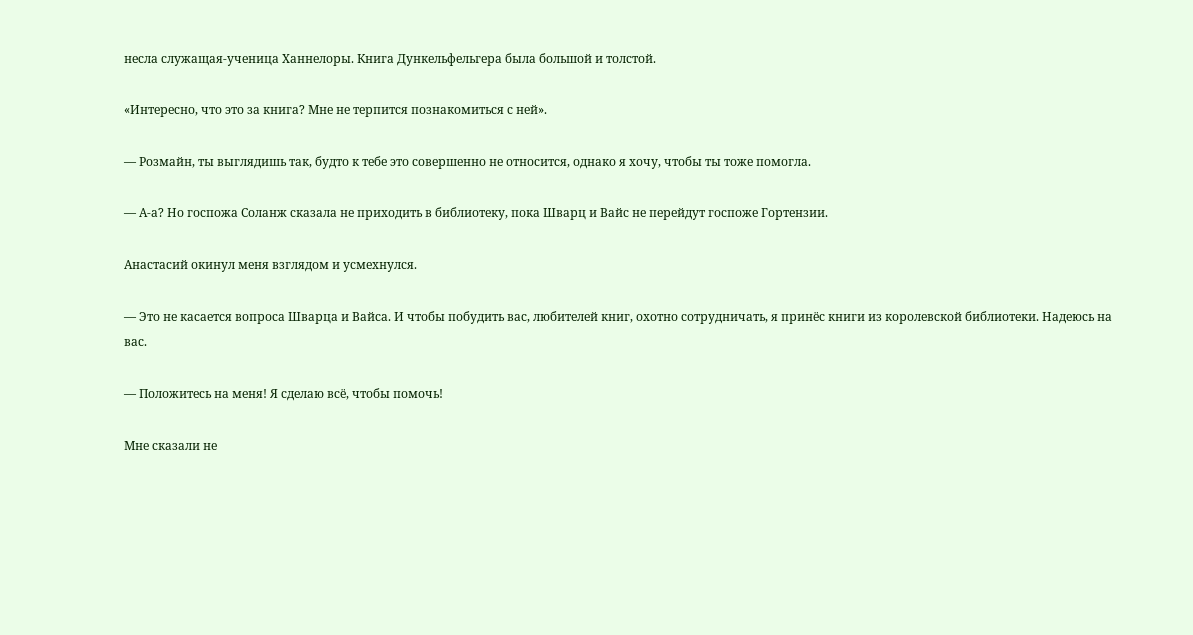несла служащая-ученица Ханнелоры. Книга Дункельфельгера была большой и толстой.

«Интересно, что это за книга? Мне не терпится познакомиться с ней».

— Розмайн, ты выглядишь так, будто к тебе это совершенно не относится, однако я хочу, чтобы ты тоже помогла.

— А-а? Но госпожа Соланж сказала не приходить в библиотеку, пока Шварц и Вайс не перейдут госпоже Гортензии.

Анастасий окинул меня взглядом и усмехнулся.

— Это не касается вопроса Шварца и Вайса. И чтобы побудить вас, любителей книг, охотно сотрудничать, я принёс книги из королевской библиотеки. Надеюсь на вас.

— Положитесь на меня! Я сделаю всё, чтобы помочь!

Мне сказали не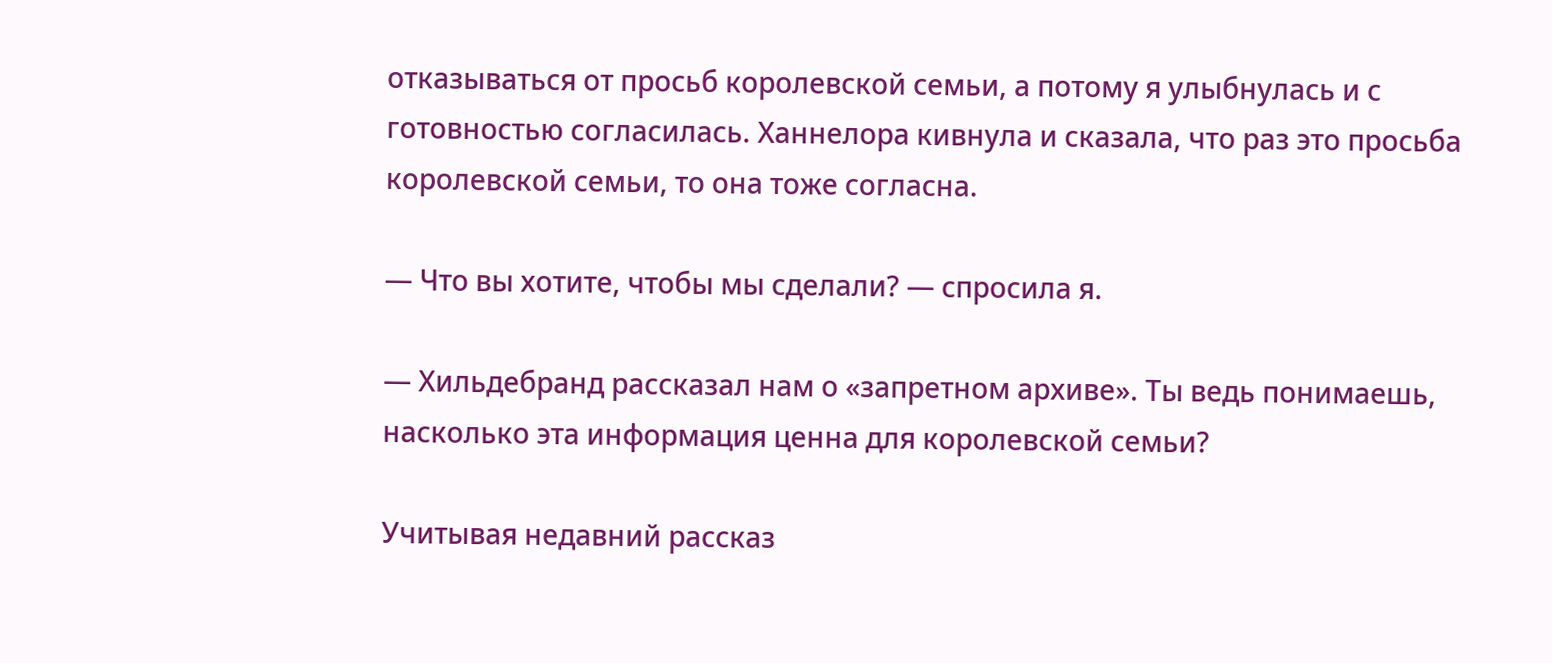отказываться от просьб королевской семьи, а потому я улыбнулась и с готовностью согласилась. Ханнелора кивнула и сказала, что раз это просьба королевской семьи, то она тоже согласна.

— Что вы хотите, чтобы мы сделали? — спросила я.

— Хильдебранд рассказал нам о «запретном архиве». Ты ведь понимаешь, насколько эта информация ценна для королевской семьи?

Учитывая недавний рассказ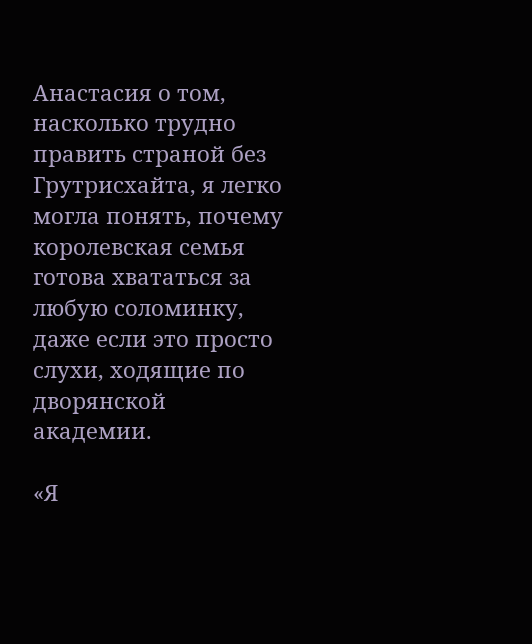Анастасия о том, насколько трудно править страной без Грутрисхайта, я легко могла понять, почему королевская семья готова хвататься за любую соломинку, даже если это просто слухи, ходящие по дворянской академии.

«Я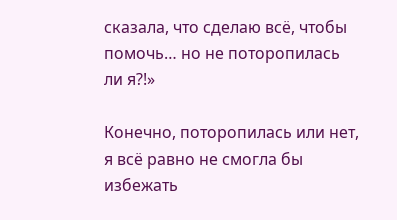сказала, что сделаю всё, чтобы помочь… но не поторопилась ли я?!»

Конечно, поторопилась или нет, я всё равно не смогла бы избежать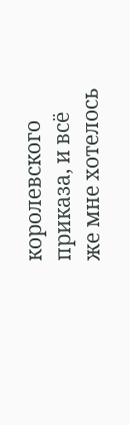королевского приказа, и всё же мне хотелось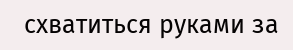схватиться руками за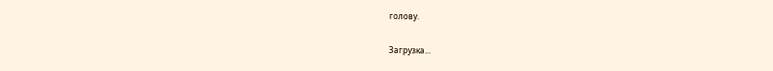голову.

Загрузка...